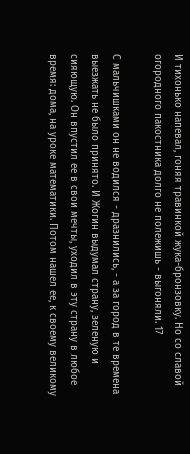И тихонько напевал, гоняя травинкой жука-бронзовку. Но со славой огородного пакостника долго не полежишь - выгоняли. 17

С мальчишками он не водился - дразнились, - а за город в те времена выезжать не было принято. И Жогин выдумал страну, зеленую и сияющую. Он впустил ее в свои мечты, уходил в эту страну в любое время: дома, на уроке математики. Потом нашел ее, к своему великому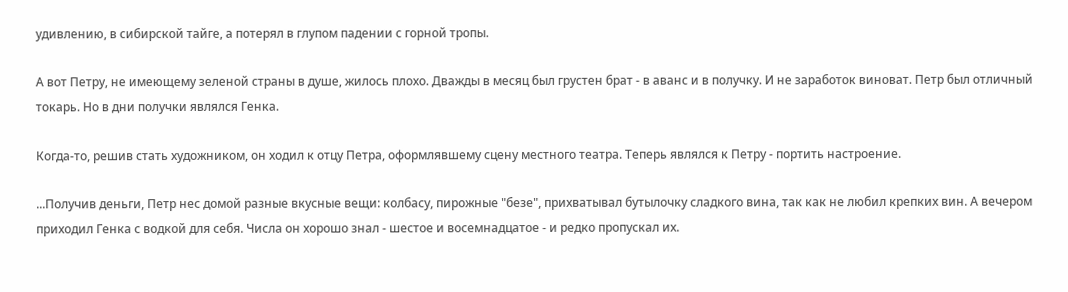удивлению, в сибирской тайге, а потерял в глупом падении с горной тропы.

А вот Петру, не имеющему зеленой страны в душе, жилось плохо. Дважды в месяц был грустен брат - в аванс и в получку. И не заработок виноват. Петр был отличный токарь. Но в дни получки являлся Генка.

Когда-то, решив стать художником, он ходил к отцу Петра, оформлявшему сцену местного театра. Теперь являлся к Петру - портить настроение.

...Получив деньги, Петр нес домой разные вкусные вещи: колбасу, пирожные "безе", прихватывал бутылочку сладкого вина, так как не любил крепких вин. А вечером приходил Генка с водкой для себя. Числа он хорошо знал - шестое и восемнадцатое - и редко пропускал их.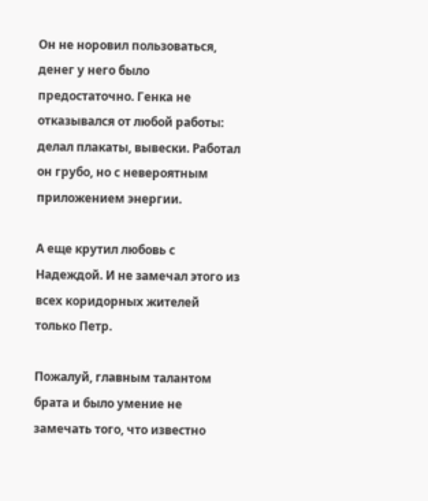Он не норовил пользоваться, денег у него было предостаточно. Генка не отказывался от любой работы: делал плакаты, вывески. Работал он грубо, но с невероятным приложением энергии.

А еще крутил любовь с Надеждой. И не замечал этого из всех коридорных жителей только Петр.

Пожалуй, главным талантом брата и было умение не замечать того, что известно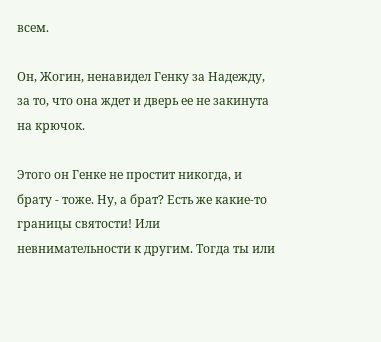всем.

Он, Жогин, ненавидел Генку за Надежду, за то, что она ждет и дверь ее не закинута на крючок.

Этого он Генке не простит никогда, и брату - тоже. Ну, а брат? Есть же какие-то границы святости! Или невнимательности к другим. Тогда ты или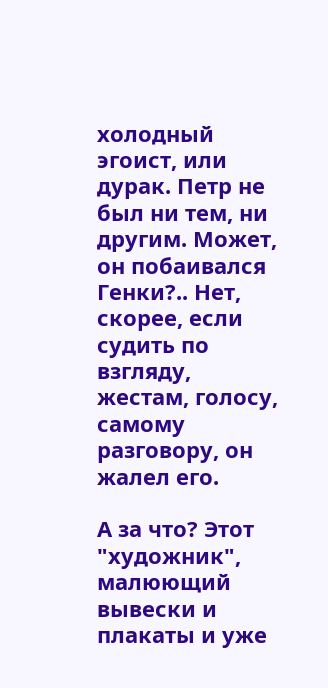холодный эгоист, или дурак. Петр не был ни тем, ни другим. Может, он побаивался Генки?.. Нет, скорее, если судить по взгляду, жестам, голосу, самому разговору, он жалел его.

А за что? Этот "художник", малюющий вывески и плакаты и уже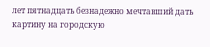лет пятнадцать безнадежно мечтавший дать картину на городскую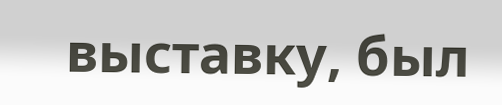выставку, был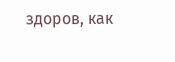здоров, как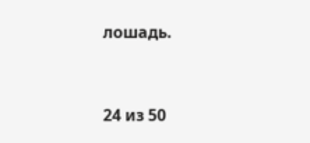лошадь.



24 из 50